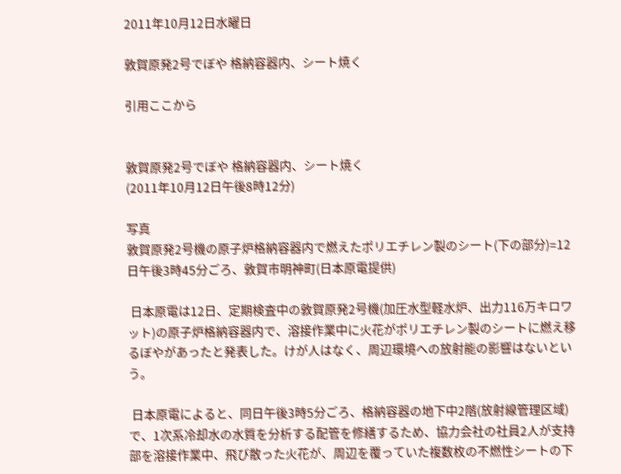2011年10月12日水曜日

敦賀原発2号でぼや 格納容器内、シート焼く

引用ここから


敦賀原発2号でぼや 格納容器内、シート焼く
(2011年10月12日午後8時12分)

写真
敦賀原発2号機の原子炉格納容器内で燃えたポリエチレン製のシート(下の部分)=12日午後3時45分ごろ、敦賀市明神町(日本原電提供)

 日本原電は12日、定期検査中の敦賀原発2号機(加圧水型軽水炉、出力116万キロワット)の原子炉格納容器内で、溶接作業中に火花がポリエチレン製のシートに燃え移るぼやがあったと発表した。けが人はなく、周辺環境への放射能の影響はないという。

 日本原電によると、同日午後3時5分ごろ、格納容器の地下中2階(放射線管理区域)で、1次系冷却水の水質を分析する配管を修繕するため、協力会社の社員2人が支持部を溶接作業中、飛び散った火花が、周辺を覆っていた複数枚の不燃性シートの下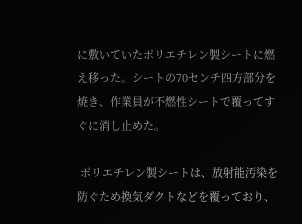に敷いていたポリエチレン製シートに燃え移った。シートの70センチ四方部分を焼き、作業員が不燃性シートで覆ってすぐに消し止めた。

 ポリエチレン製シートは、放射能汚染を防ぐため換気ダクトなどを覆っており、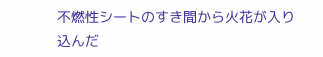不燃性シートのすき間から火花が入り込んだ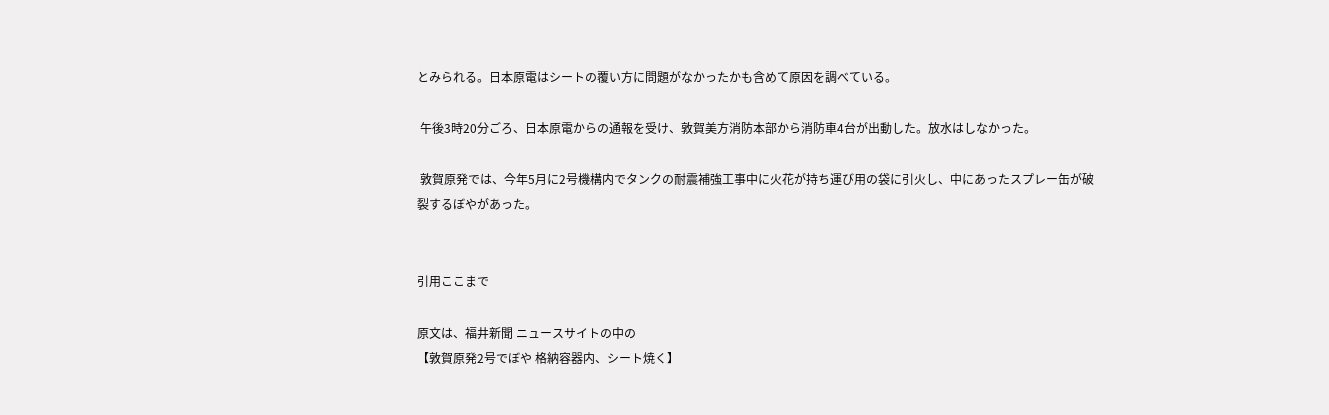とみられる。日本原電はシートの覆い方に問題がなかったかも含めて原因を調べている。

 午後3時20分ごろ、日本原電からの通報を受け、敦賀美方消防本部から消防車4台が出動した。放水はしなかった。

 敦賀原発では、今年5月に2号機構内でタンクの耐震補強工事中に火花が持ち運び用の袋に引火し、中にあったスプレー缶が破裂するぼやがあった。


引用ここまで

原文は、福井新聞 ニュースサイトの中の
【敦賀原発2号でぼや 格納容器内、シート焼く】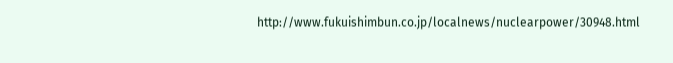http://www.fukuishimbun.co.jp/localnews/nuclearpower/30948.html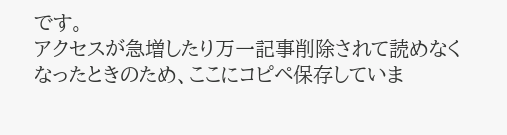です。
アクセスが急増したり万一記事削除されて読めなくなったときのため、ここにコピペ保存していま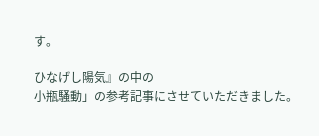す。

ひなげし陽気』の中の
小瓶騒動」の参考記事にさせていただきました。